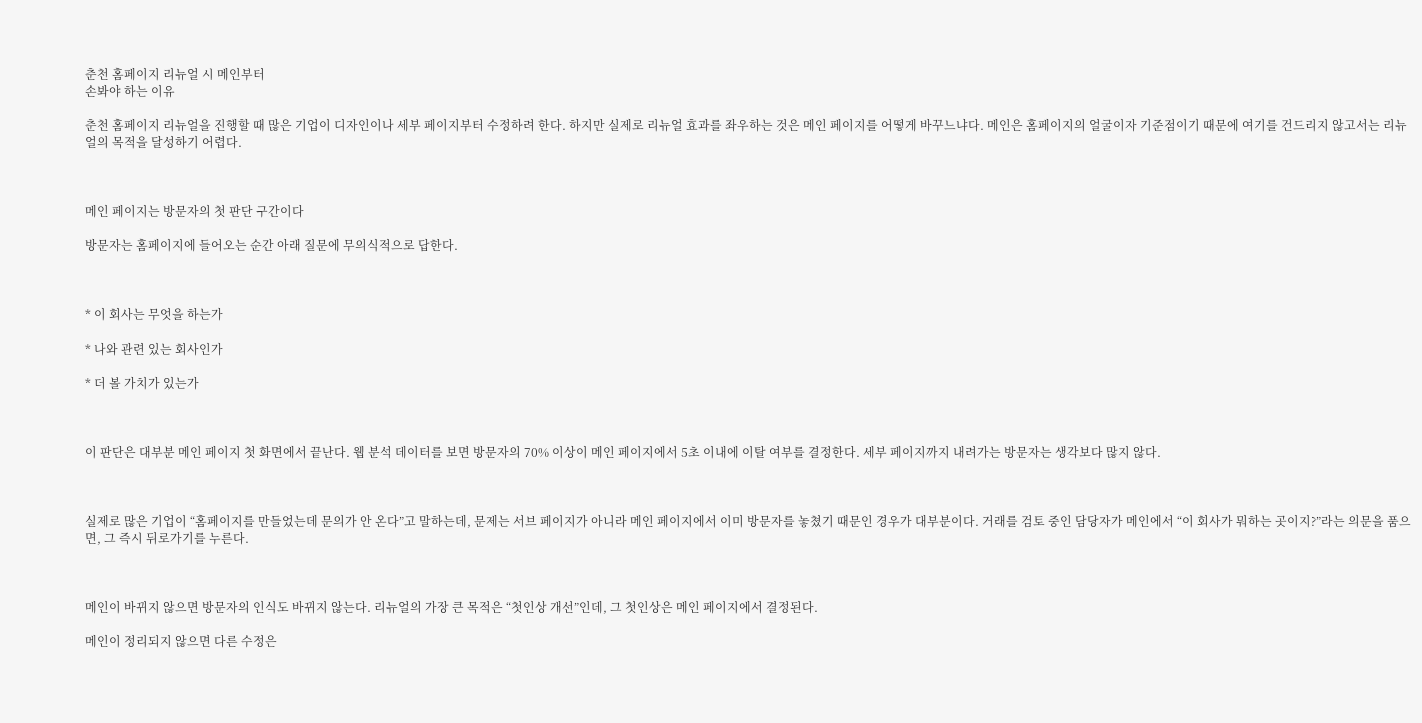춘천 홈페이지 리뉴얼 시 메인부터
손봐야 하는 이유

춘천 홈페이지 리뉴얼을 진행할 때 많은 기업이 디자인이나 세부 페이지부터 수정하려 한다. 하지만 실제로 리뉴얼 효과를 좌우하는 것은 메인 페이지를 어떻게 바꾸느냐다. 메인은 홈페이지의 얼굴이자 기준점이기 때문에 여기를 건드리지 않고서는 리뉴얼의 목적을 달성하기 어렵다.



메인 페이지는 방문자의 첫 판단 구간이다

방문자는 홈페이지에 들어오는 순간 아래 질문에 무의식적으로 답한다.



* 이 회사는 무엇을 하는가

* 나와 관련 있는 회사인가

* 더 볼 가치가 있는가



이 판단은 대부분 메인 페이지 첫 화면에서 끝난다. 웹 분석 데이터를 보면 방문자의 70% 이상이 메인 페이지에서 5초 이내에 이탈 여부를 결정한다. 세부 페이지까지 내려가는 방문자는 생각보다 많지 않다.



실제로 많은 기업이 “홈페이지를 만들었는데 문의가 안 온다”고 말하는데, 문제는 서브 페이지가 아니라 메인 페이지에서 이미 방문자를 놓쳤기 때문인 경우가 대부분이다. 거래를 검토 중인 담당자가 메인에서 “이 회사가 뭐하는 곳이지?”라는 의문을 품으면, 그 즉시 뒤로가기를 누른다.



메인이 바뀌지 않으면 방문자의 인식도 바뀌지 않는다. 리뉴얼의 가장 큰 목적은 “첫인상 개선”인데, 그 첫인상은 메인 페이지에서 결정된다.

메인이 정리되지 않으면 다른 수정은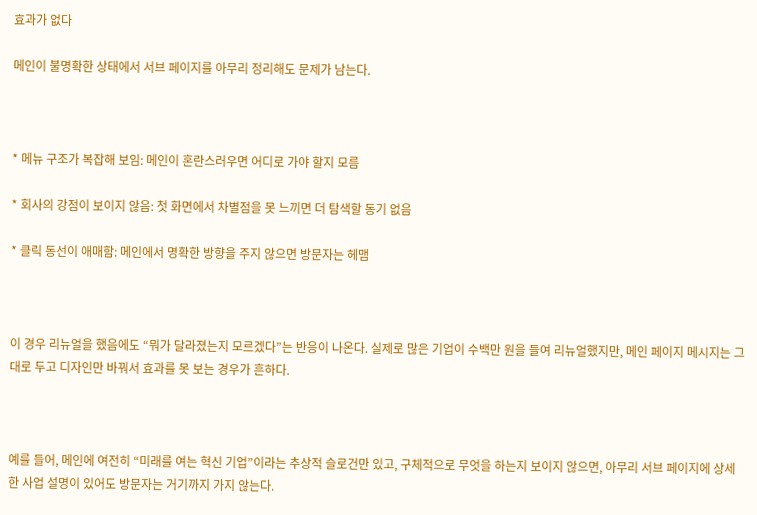효과가 없다

메인이 불명확한 상태에서 서브 페이지를 아무리 정리해도 문제가 남는다.



* 메뉴 구조가 복잡해 보임: 메인이 혼란스러우면 어디로 가야 할지 모름

* 회사의 강점이 보이지 않음: 첫 화면에서 차별점을 못 느끼면 더 탐색할 동기 없음

* 클릭 동선이 애매함: 메인에서 명확한 방향을 주지 않으면 방문자는 헤맴



이 경우 리뉴얼을 했음에도 “뭐가 달라졌는지 모르겠다”는 반응이 나온다. 실제로 많은 기업이 수백만 원을 들여 리뉴얼했지만, 메인 페이지 메시지는 그대로 두고 디자인만 바꿔서 효과를 못 보는 경우가 흔하다.



예를 들어, 메인에 여전히 “미래를 여는 혁신 기업”이라는 추상적 슬로건만 있고, 구체적으로 무엇을 하는지 보이지 않으면, 아무리 서브 페이지에 상세한 사업 설명이 있어도 방문자는 거기까지 가지 않는다.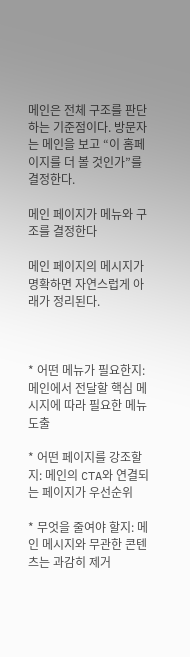메인은 전체 구조를 판단하는 기준점이다. 방문자는 메인을 보고 “이 홈페이지를 더 볼 것인가”를 결정한다.

메인 페이지가 메뉴와 구조를 결정한다

메인 페이지의 메시지가 명확하면 자연스럽게 아래가 정리된다.



* 어떤 메뉴가 필요한지: 메인에서 전달할 핵심 메시지에 따라 필요한 메뉴 도출

* 어떤 페이지를 강조할지: 메인의 CTA와 연결되는 페이지가 우선순위

* 무엇을 줄여야 할지: 메인 메시지와 무관한 콘텐츠는 과감히 제거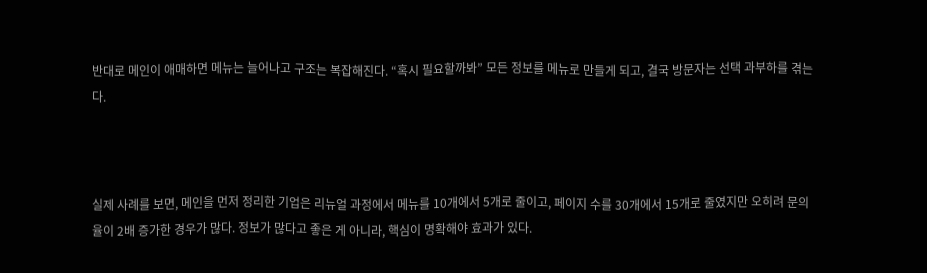반대로 메인이 애매하면 메뉴는 늘어나고 구조는 복잡해진다. “혹시 필요할까봐” 모든 정보를 메뉴로 만들게 되고, 결국 방문자는 선택 과부하를 겪는다.



실제 사례를 보면, 메인을 먼저 정리한 기업은 리뉴얼 과정에서 메뉴를 10개에서 5개로 줄이고, 페이지 수를 30개에서 15개로 줄였지만 오히려 문의율이 2배 증가한 경우가 많다. 정보가 많다고 좋은 게 아니라, 핵심이 명확해야 효과가 있다.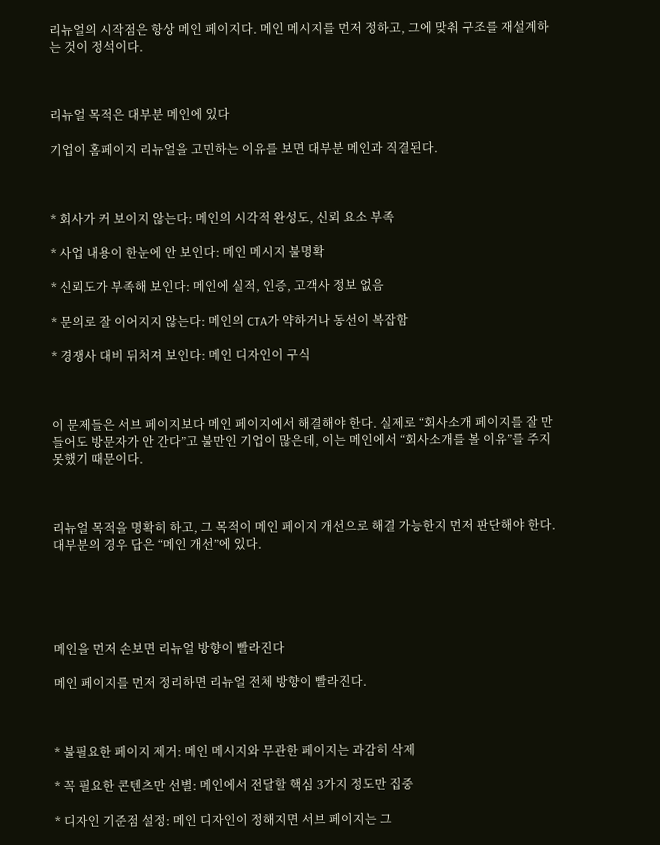리뉴얼의 시작점은 항상 메인 페이지다. 메인 메시지를 먼저 정하고, 그에 맞춰 구조를 재설계하는 것이 정석이다.



리뉴얼 목적은 대부분 메인에 있다

기업이 홈페이지 리뉴얼을 고민하는 이유를 보면 대부분 메인과 직결된다.



* 회사가 커 보이지 않는다: 메인의 시각적 완성도, 신뢰 요소 부족

* 사업 내용이 한눈에 안 보인다: 메인 메시지 불명확

* 신뢰도가 부족해 보인다: 메인에 실적, 인증, 고객사 정보 없음

* 문의로 잘 이어지지 않는다: 메인의 CTA가 약하거나 동선이 복잡함

* 경쟁사 대비 뒤처져 보인다: 메인 디자인이 구식



이 문제들은 서브 페이지보다 메인 페이지에서 해결해야 한다. 실제로 “회사소개 페이지를 잘 만들어도 방문자가 안 간다”고 불만인 기업이 많은데, 이는 메인에서 “회사소개를 볼 이유”를 주지 못했기 때문이다.



리뉴얼 목적을 명확히 하고, 그 목적이 메인 페이지 개선으로 해결 가능한지 먼저 판단해야 한다. 대부분의 경우 답은 “메인 개선”에 있다.





메인을 먼저 손보면 리뉴얼 방향이 빨라진다

메인 페이지를 먼저 정리하면 리뉴얼 전체 방향이 빨라진다.



* 불필요한 페이지 제거: 메인 메시지와 무관한 페이지는 과감히 삭제

* 꼭 필요한 콘텐츠만 선별: 메인에서 전달할 핵심 3가지 정도만 집중

* 디자인 기준점 설정: 메인 디자인이 정해지면 서브 페이지는 그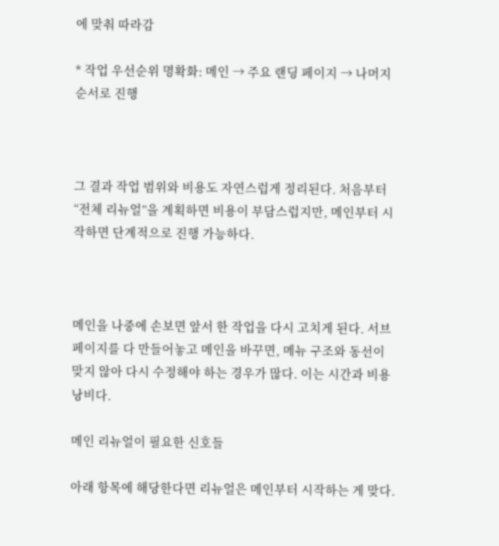에 맞춰 따라감

* 작업 우선순위 명확화: 메인 → 주요 랜딩 페이지 → 나머지 순서로 진행



그 결과 작업 범위와 비용도 자연스럽게 정리된다. 처음부터 “전체 리뉴얼”을 계획하면 비용이 부담스럽지만, 메인부터 시작하면 단계적으로 진행 가능하다.



메인을 나중에 손보면 앞서 한 작업을 다시 고치게 된다. 서브 페이지를 다 만들어놓고 메인을 바꾸면, 메뉴 구조와 동선이 맞지 않아 다시 수정해야 하는 경우가 많다. 이는 시간과 비용 낭비다.

메인 리뉴얼이 필요한 신호들

아래 항목에 해당한다면 리뉴얼은 메인부터 시작하는 게 맞다.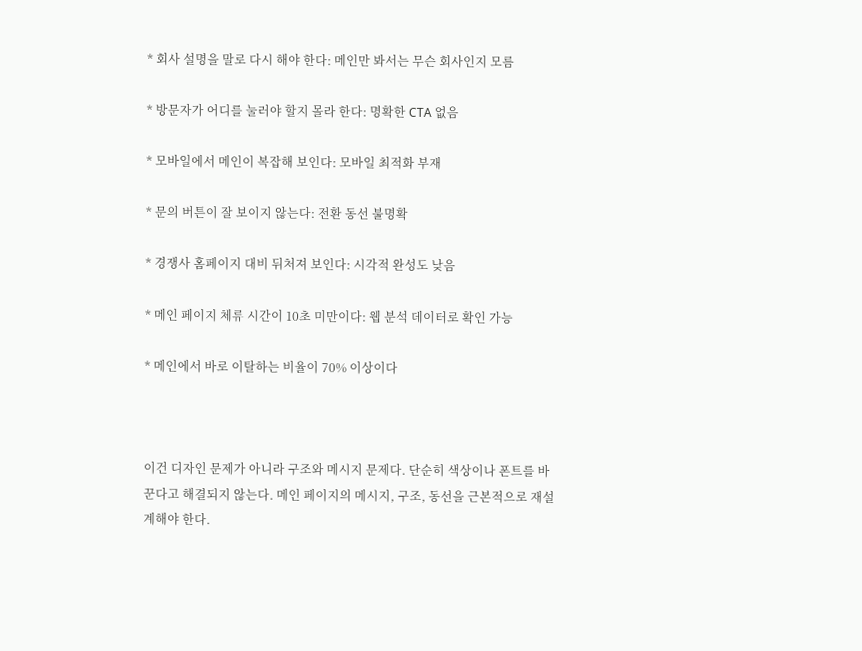* 회사 설명을 말로 다시 해야 한다: 메인만 봐서는 무슨 회사인지 모름

* 방문자가 어디를 눌러야 할지 몰라 한다: 명확한 CTA 없음

* 모바일에서 메인이 복잡해 보인다: 모바일 최적화 부재

* 문의 버튼이 잘 보이지 않는다: 전환 동선 불명확

* 경쟁사 홈페이지 대비 뒤처져 보인다: 시각적 완성도 낮음

* 메인 페이지 체류 시간이 10초 미만이다: 웹 분석 데이터로 확인 가능

* 메인에서 바로 이탈하는 비율이 70% 이상이다



이건 디자인 문제가 아니라 구조와 메시지 문제다. 단순히 색상이나 폰트를 바꾼다고 해결되지 않는다. 메인 페이지의 메시지, 구조, 동선을 근본적으로 재설계해야 한다.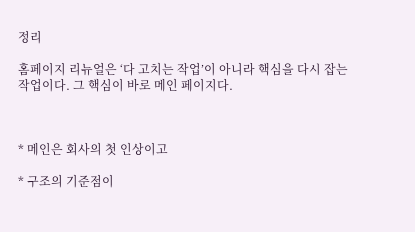정리

홈페이지 리뉴얼은 ‘다 고치는 작업’이 아니라 핵심을 다시 잡는 작업이다. 그 핵심이 바로 메인 페이지다.



* 메인은 회사의 첫 인상이고

* 구조의 기준점이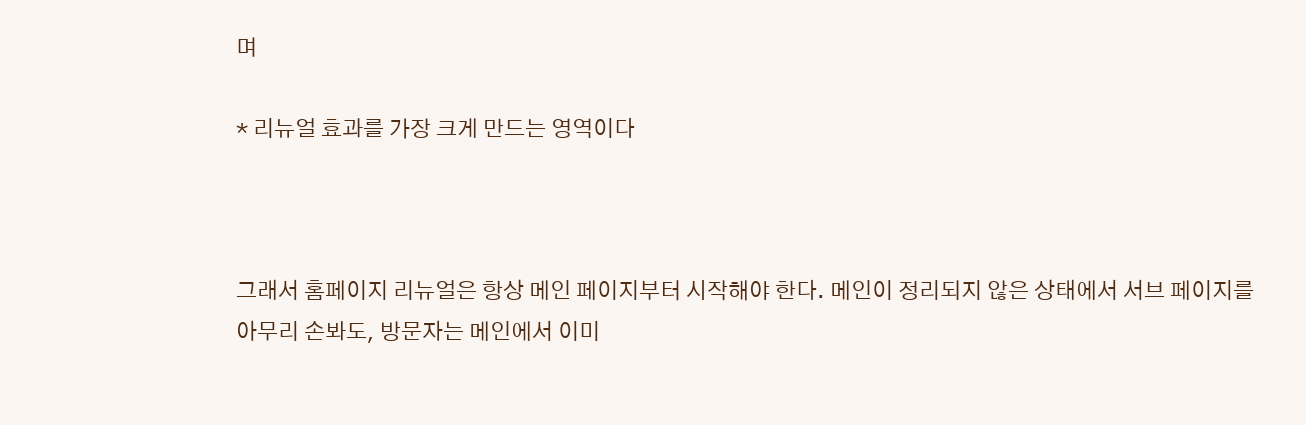며

* 리뉴얼 효과를 가장 크게 만드는 영역이다



그래서 홈페이지 리뉴얼은 항상 메인 페이지부터 시작해야 한다. 메인이 정리되지 않은 상태에서 서브 페이지를 아무리 손봐도, 방문자는 메인에서 이미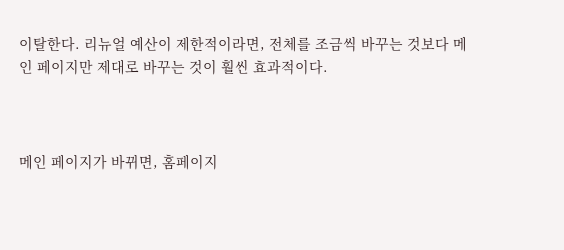이탈한다. 리뉴얼 예산이 제한적이라면, 전체를 조금씩 바꾸는 것보다 메인 페이지만 제대로 바꾸는 것이 훨씬 효과적이다.



메인 페이지가 바뀌면, 홈페이지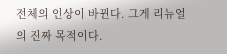전체의 인상이 바뀐다. 그게 리뉴얼의 진짜 목적이다.